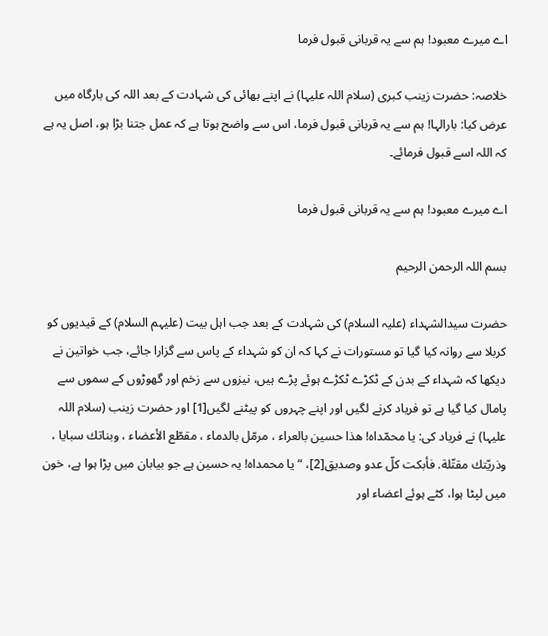اے میرے معبود! ہم سے یہ قربانی قبول فرما

خلاصہ: حضرت زینب کبری (سلام اللہ علیہا) نے اپنے بھائی کی شہادت کے بعد اللہ کی بارگاہ میں عرض کیا: بارالہا! ہم سے یہ قربانی قبول فرما، اس سے واضح ہوتا ہے کہ عمل جتنا بڑا ہو، اصل یہ ہے کہ اللہ اسے قبول فرمائے۔

اے میرے معبود! ہم سے یہ قربانی قبول فرما

بسم اللہ الرحمن الرحیم

حضرت سیدالشہداء (علیہ السلام) کی شہادت کے بعد جب اہل بیت (علیہم السلام) کے قیدیوں کو کربلا سے روانہ کیا گیا تو مستورات نے کہا کہ ان کو شہداء کے پاس سے گزارا جائے، جب خواتین نے دیکھا کہ شہداء کے بدن کے ٹکڑے ٹکڑے ہوئے پڑے ہیں، نیزوں سے زخم اور گھوڑوں کے سموں سے پامال کیا گیا ہے تو فریاد کرنے لگیں اور اپنے چہروں کو پیٹنے لگیں[1] اور حضرت زینب (سلام اللہ علیہا) نے فریاد کی: يا محمّداه! هذا حسين بالعراء ، مرمّل بالدماء ، مقطّع الأعضاء ، وبناتك سبايا ، وذريّتك مقتّلة. فأبكت كلّ عدو وصديق[2]، “یا محمداہ! یہ حسین ہے جو بیابان میں پڑا ہوا ہے، خون میں لپٹا ہوا، کٹے ہوئے اعضاء اور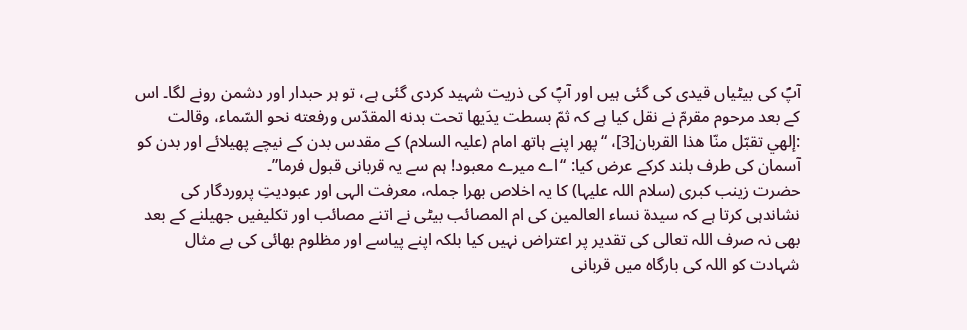آپؐ کی بیٹیاں قیدی کی گئی ہیں اور آپؐ کی ذریت شہید کردی گئی ہے، تو ہر حبدار اور دشمن رونے لگا۔ اس کے بعد مرحوم مقرمّ نے نقل کیا ہے کہ ثمّ بسطت يدَيها تحت بدنه المقدّس ورفعته نحو السّماء، وقالت :إلهي تقبّل منّا هذا القربان[3]، “پھر اپنے ہاتھ امام (علیہ السلام) کے مقدس بدن کے نیچے پھیلائے اور بدن کو آسمان کی طرف بلند کرکے عرض کیا: “اے میرے معبود! ہم سے یہ قربانی قبول فرما”۔
حضرت زینب کبری (سلام اللہ علیہا) کا یہ اخلاص بھرا جملہ، معرفت الہی اور عبودیتِ پروردگار کی نشاندہی کرتا ہے کہ سیدۃ نساء العالمین کی ام المصائب بیٹی نے اتنے مصائب اور تکلیفیں جھیلنے کے بعد بھی نہ صرف اللہ تعالی کی تقدیر پر اعتراض نہیں کیا بلکہ اپنے پیاسے اور مظلوم بھائی کی بے مثال شہادت کو اللہ کی بارگاہ میں قربانی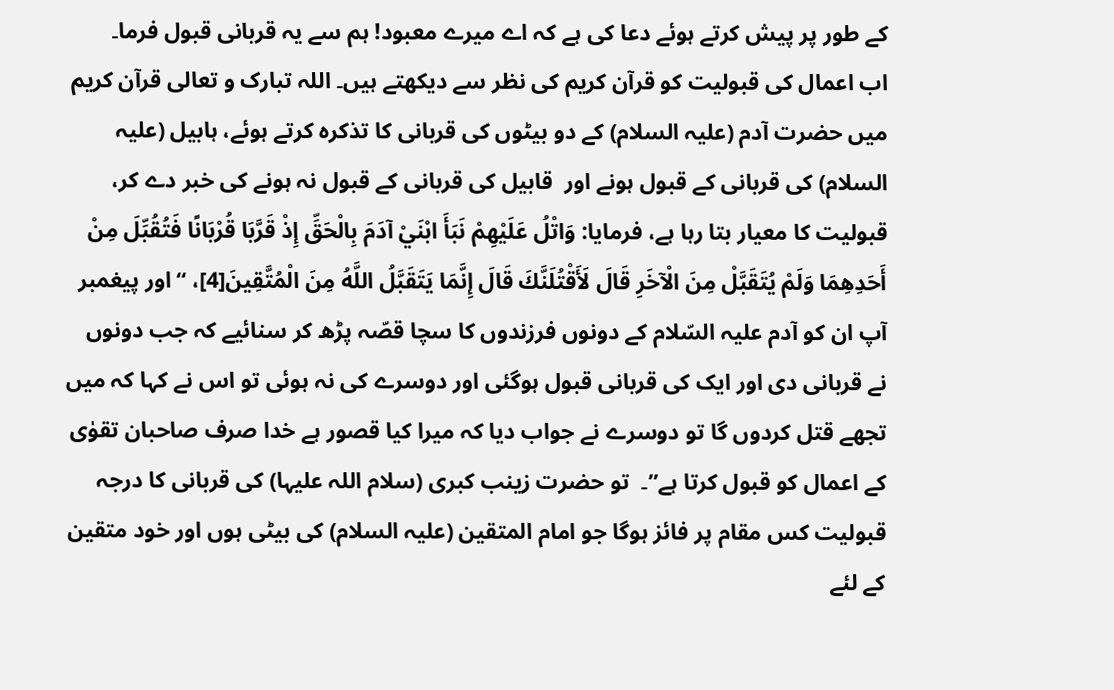کے طور پر پیش کرتے ہوئے دعا کی ہے کہ اے میرے معبود! ہم سے یہ قربانی قبول فرما۔
اب اعمال کی قبولیت کو قرآن کریم کی نظر سے دیکھتے ہیں۔ اللہ تبارک و تعالی قرآن کریم میں حضرت آدم (علیہ السلام) کے دو بیٹوں کی قربانی کا تذکرہ کرتے ہوئے، ہابیل (علیہ السلام) کی قربانی کے قبول ہونے اور  قابیل کی قربانی کے قبول نہ ہونے کی خبر دے کر، قبولیت کا معیار بتا رہا ہے، فرمایا: وَاتْلُ عَلَيْهِمْ نَبَأَ ابْنَيْ آدَمَ بِالْحَقِّ إِذْ قَرَّبَا قُرْبَانًا فَتُقُبِّلَ مِنْ أَحَدِهِمَا وَلَمْ يُتَقَبَّلْ مِنَ الْآخَرِ قَالَ لَأَقْتُلَنَّكَ قَالَ إِنَّمَا يَتَقَبَّلُ اللَّهُ مِنَ الْمُتَّقِينَ[4]، “اور پیغمبر آپ ان کو آدم علیہ السّلام کے دونوں فرزندوں کا سچا قصّہ پڑھ کر سنائیے کہ جب دونوں نے قربانی دی اور ایک کی قربانی قبول ہوگئی اور دوسرے کی نہ ہوئی تو اس نے کہا کہ میں تجھے قتل کردوں گا تو دوسرے نے جواب دیا کہ میرا کیا قصور ہے خدا صرف صاحبان تقوٰی کے اعمال کو قبول کرتا ہے”۔  تو حضرت زینب کبری (سلام اللہ علیہا) کی قربانی کا درجہ قبولیت کس مقام پر فائز ہوگا جو امام المتقین (علیہ السلام) کی بیٹی ہوں اور خود متقین کے لئے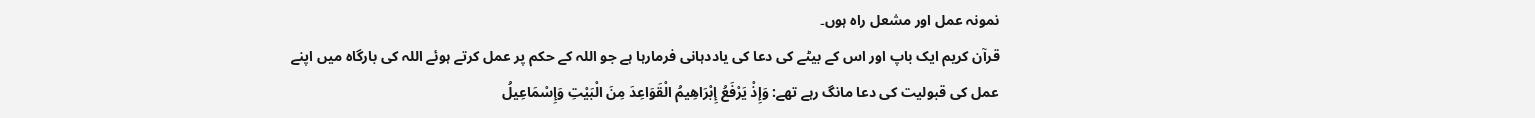نمونہ عمل اور مشعل راہ ہوں۔
قرآن کریم ایک باپ اور اس کے بیٹے کی دعا کی یاددہانی فرمارہا ہے جو اللہ کے حکم پر عمل کرتے ہوئے اللہ کی بارگاہ میں اپنے عمل کی قبولیت کی دعا مانگ رہے تھے: وَإِذْ يَرْفَعُ إِبْرَاهِيمُ الْقَوَاعِدَ مِنَ الْبَيْتِ وَإِسْمَاعِيلُ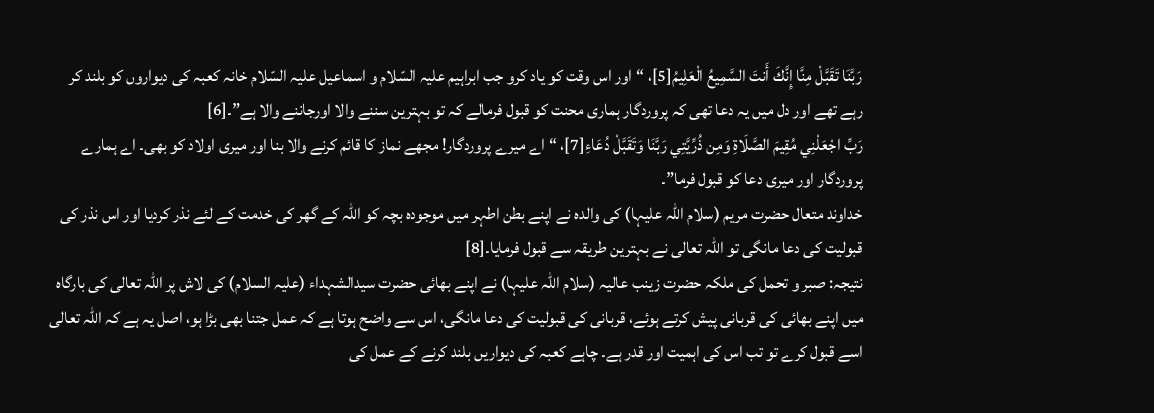رَبَّنَا تَقَبَّلْ مِنَّا إِنَّكَ أَنتَ السَّمِيعُ الْعَلِيمُ[5]، “اور اس وقت کو یاد کرو جب ابراہیم علیہ السّلام و اسماعیل علیہ السّلام خانہ کعبہ کی دیواروں کو بلند کر رہے تھے اور دل میں یہ دعا تھی کہ پروردگار ہماری محنت کو قبول فرمالے کہ تو بہترین سننے والا اورجاننے والا ہے”۔[6]
رَبِّ اجْعَلْنِي مُقِيمَ الصَّلَاةِ وَمِن ذُرِّيَّتِي رَبَّنَا وَتَقَبَّلْ دُعَاءِ[7]، “اے میرے پروردگار! مجھے نماز کا قائم کرنے والا بنا اور میری اولاد کو بھی۔ اے ہمارے پروردگار اور میری دعا کو قبول فرما”۔
خداوند متعال حضرت مریم (سلام اللہ علیہا) کی والدہ نے اپنے بطن اطہر میں موجودہ بچہ کو اللہ کے گھر کی خدمت کے لئے نذر کردیا اور اس نذر کی قبولیت کی دعا مانگی تو اللہ تعالی نے بہترین طریقہ سے قبول فرمایا۔[8]
نتیجہ: صبر و تحمل کی ملکہ حضرت زینب عالیہ (سلام اللہ علیہا) نے اپنے بھائی حضرت سیدالشہداء (علیہ السلام) کی لاش پر اللہ تعالی کی بارگاہ میں اپنے بھائی کی قربانی پیش کرتے ہوئے، قربانی کی قبولیت کی دعا مانگی، اس سے واضح ہوتا ہے کہ عمل جتنا بھی بڑا ہو، اصل یہ ہے کہ اللہ تعالی اسے قبول کرے تو تب اس کی اہمیت اور قدر ہے۔ چاہے کعبہ کی دیواریں بلند کرنے کے عمل کی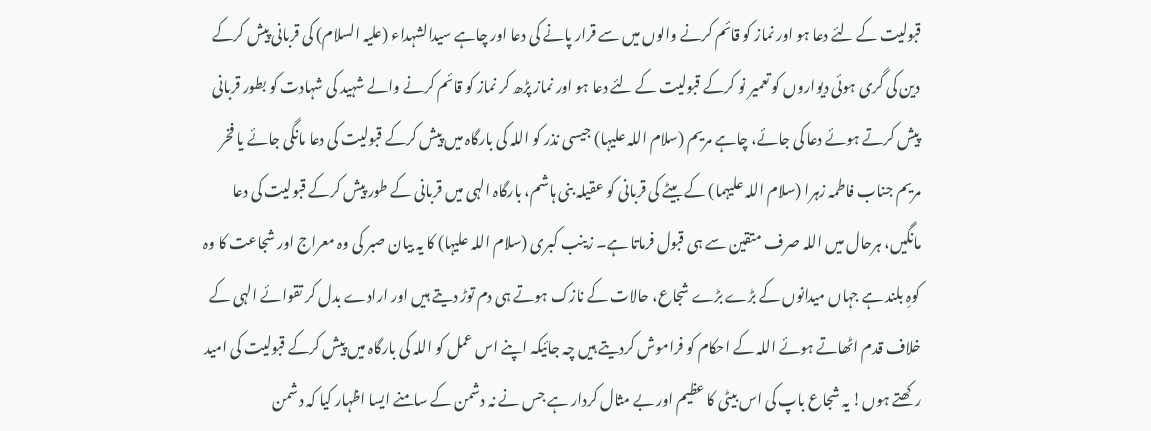قبولیت کے لئے دعا ہو اور نماز کو قائم کرنے والوں میں سے قرار پانے کی دعا اور چاہے سیدالشہداء (علیہ السلام) کی قربانی پیش کرکے دین کی گری ہوئی دیواروں کو تعمیر نو کرکے قبولیت کے لئے دعا ہو اور نماز پڑھ کر نماز کو قائم کرنے والے شہید کی شہادت کو بطور قربانی پیش کرتے ہوئے دعا کی جائے، چاہے مریم (سلام اللہ علیہا) جیسی نذر کو اللہ کی بارگاہ میں پیش کرکے قبولیت کی دعا مانگی جائے یا فخر مریم جناب فاطمہ زہرا (سلام اللہ علیہما) کے بیٹے کی قربانی کو عقیلہ بنی ہاشم، بارگاہ الہی میں قربانی کے طور پیش کرکے قبولیت کی دعا مانگیں، ہرحال میں اللہ صرف متقین سے ہی قبول فرماتا ہے۔ زینب کبری (سلام اللہ علیہا) کا یہ بیان صبر کی وہ معراج اور شجاعت کا وہ کوہِ بلند ہے جہاں میدانوں کے بڑے بڑے شجاع، حالات کے نازک ہوتے ہی دم توڑ دیتے ہیں اور ارادے بدل کر تقوائے الہی کے خلاف قدم اٹھاتے ہوئے اللہ کے احکام کو فراموش کردیتے ہیں چہ جائیکہ اپنے اس عمل کو اللہ کی بارگاہ میں پیش کرکے قبولیت کی امید رکھتے ہوں! یہ شجاع باپ کی اس بیٹی کا عظیم اور بے مثال کردار ہے جس نے نہ دشمن کے سامنے ایسا اظہار کیا کہ دشمن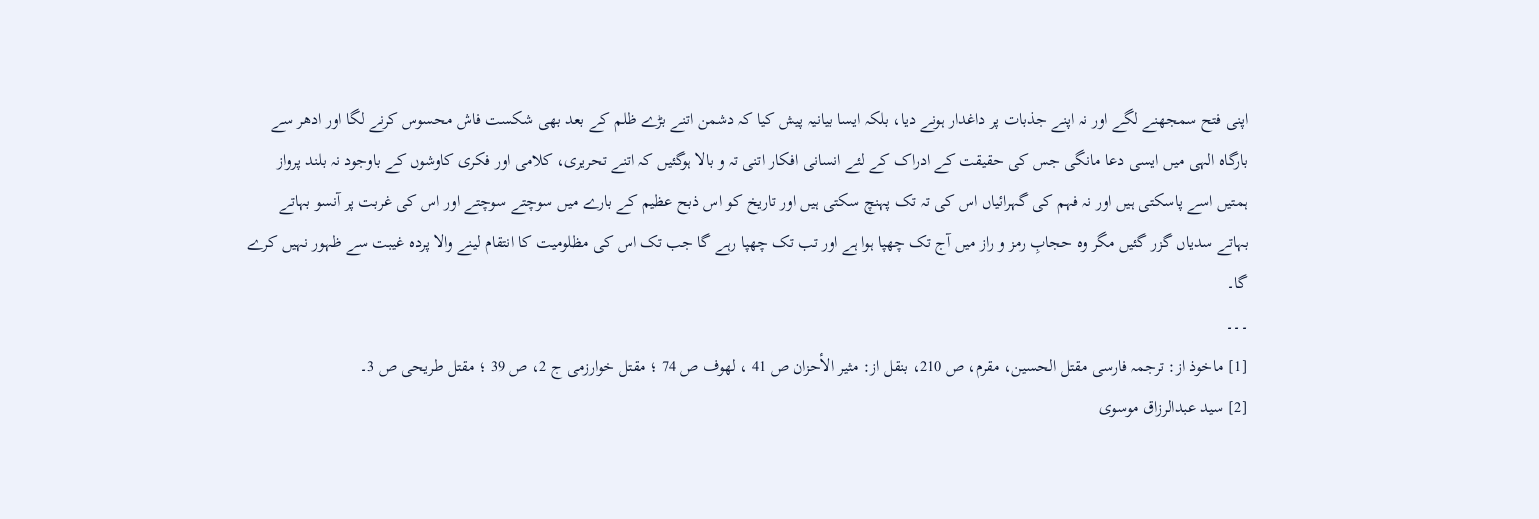اپنی فتح سمجھنے لگے اور نہ اپنے جذبات پر داغدار ہونے دیا، بلکہ ایسا بیانیہ پیش کیا کہ دشمن اتنے بڑے ظلم کے بعد بھی شکست فاش محسوس کرنے لگا اور ادھر سے بارگاہ الہی میں ایسی دعا مانگی جس کی حقیقت کے ادراک کے لئے انسانی افکار اتنی تہ و بالا ہوگئیں کہ اتنے تحریری، کلامی اور فکری کاوشوں کے باوجود نہ بلند پرواز ہمتیں اسے پاسکتی ہیں اور نہ فہم کی گہرائیاں اس کی تہ تک پہنچ سکتی ہیں اور تاریخ کو اس ذبح عظیم کے بارے میں سوچتے سوچتے اور اس کی غربت پر آنسو بہاتے بہاتے سدیاں گزر گئیں مگر وہ حجابِ رمز و راز میں آج تک چھپا ہوا ہے اور تب تک چھپا رہے گا جب تک اس کی مظلومیت کا انتقام لینے والا پردہ غیبت سے ظہور نہیں کرے گا۔
۔۔۔
[1] ماخوذ از: ترجمہ فارسی مقتل الحسین، مقرم، ص 210، بنقل از: مثیر الأحزان ص 41 ، لهوف ص 74 ؛ مقتل خوارزمی ج 2، ص 39 ؛ مقتل طریحی ص 3۔
[2] سید عبدالرزاق موسوی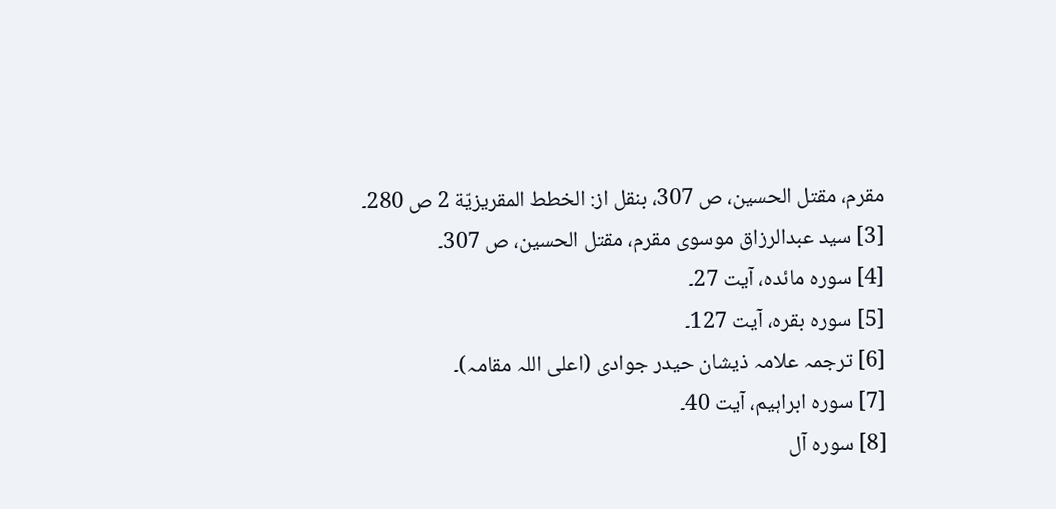مقرم، مقتل الحسین، ص 307، بنقل از: الخطط المقريزيّة 2 ص 280۔
[3] سید عبدالرزاق موسوی مقرم، مقتل الحسین، ص 307۔
[4] سورہ مائدہ، آیت 27۔
[5] سورہ بقرہ، آیت 127۔
[6] ترجمہ علامہ ذیشان حیدر جوادی (اعلی اللہ مقامہ)۔
[7] سورہ ابراہیم، آیت 40۔
[8] سورہ آل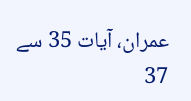عمران، آیات 35 سے 37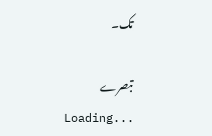تک۔

تبصرے
Loading...